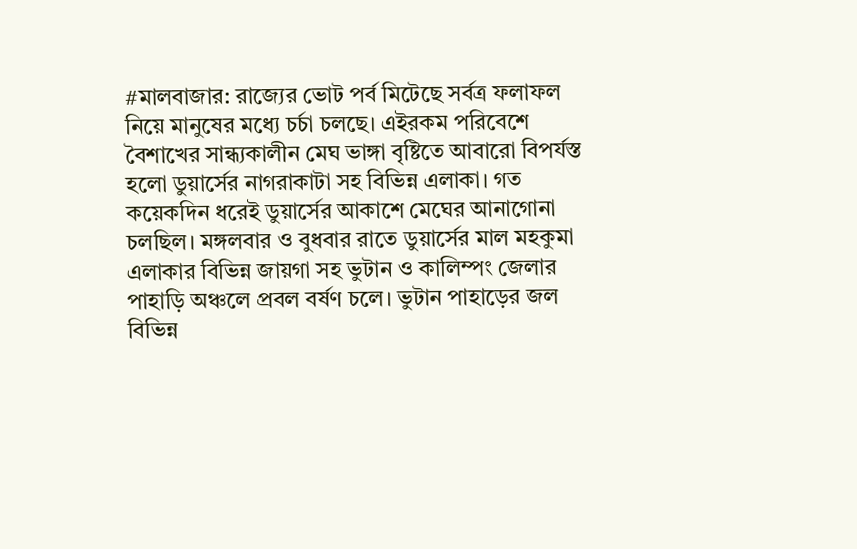#মালবাজার: রাজ্যের ভোট পর্ব মিটেছে সর্বত্র ফলাফল নিয়ে মানুষের মধ্যে চর্চা চলছে। এইরকম পরিবেশে বৈশাখের সান্ধ্যকালীন মেঘ ভাঙ্গা বৃষ্টিতে আবারো বিপর্যস্ত হলো ডুয়ার্সের নাগরাকাটা সহ বিভিন্ন এলাকা। গত কয়েকদিন ধরেই ডুয়ার্সের আকাশে মেঘের আনাগোনা চলছিল। মঙ্গলবার ও বুধবার রাতে ডুয়ার্সের মাল মহকুমা এলাকার বিভিন্ন জায়গা সহ ভুটান ও কালিম্পং জেলার পাহাড়ি অঞ্চলে প্রবল বর্ষণ চলে। ভুটান পাহাড়ের জল বিভিন্ন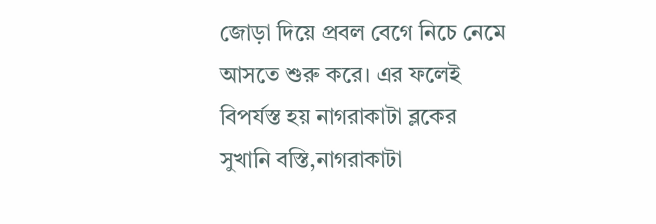জোড়া দিয়ে প্রবল বেগে নিচে নেমে আসতে শুরু করে। এর ফলেই বিপর্যস্ত হয় নাগরাকাটা ব্লকের সুখানি বস্তি,নাগরাকাটা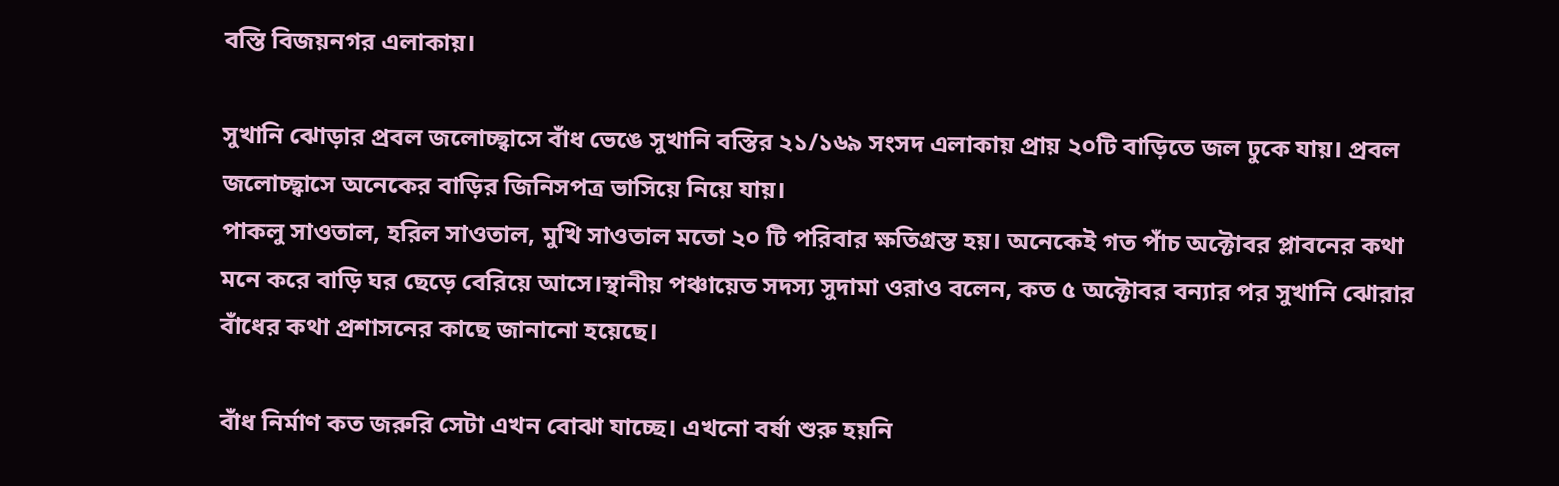বস্তি বিজয়নগর এলাকায়।

সুখানি ঝোড়ার প্রবল জলোচ্ছ্বাসে বাঁধ ভেঙে সুখানি বস্তির ২১/১৬৯ সংসদ এলাকায় প্রায় ২০টি বাড়িতে জল ঢুকে যায়। প্রবল জলোচ্ছ্বাসে অনেকের বাড়ির জিনিসপত্র ভাসিয়ে নিয়ে যায়।
পাকলু সাওতাল, হরিল সাওতাল, মুখি সাওতাল মতো ২০ টি পরিবার ক্ষতিগ্রস্ত হয়। অনেকেই গত পাঁচ অক্টোবর প্লাবনের কথা মনে করে বাড়ি ঘর ছেড়ে বেরিয়ে আসে।স্থানীয় পঞ্চায়েত সদস্য সুদামা ওরাও বলেন, কত ৫ অক্টোবর বন্যার পর সুখানি ঝোরার বাঁধের কথা প্রশাসনের কাছে জানানো হয়েছে।

বাঁধ নির্মাণ কত জরুরি সেটা এখন বোঝা যাচ্ছে। এখনো বর্ষা শুরু হয়নি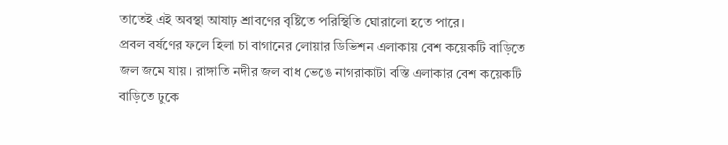তাতেই এই অবস্থা আষাঢ় শ্রাবণের বৃষ্টিতে পরিস্থিতি ঘোরালো হতে পারে।
প্রবল বর্ষণের ফলে হিলা চা বাগানের লোয়ার ডিভিশন এলাকায় বেশ কয়েকটি বাড়িতে জল জমে যায়। রাঙ্গাতি নদীর জল বাধ ভেঙে নাগরাকাটা বস্তি এলাকার বেশ কয়েকটি বাড়িতে ঢুকে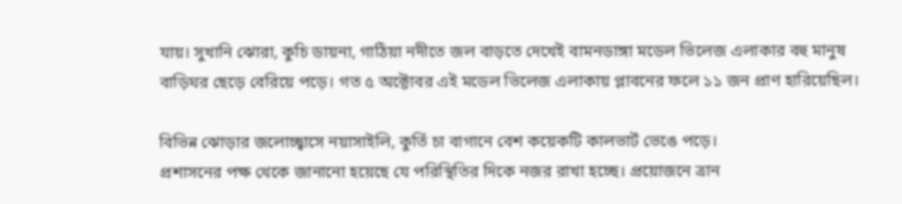যায়। সুখানি ঝোরা, কুচি ডায়না, গাঠিয়া নদীতে জল বাড়তে দেখেই বামনডাঙ্গা মডেল ভিলেজ এলাকার বহু মানুষ বাড়িঘর ছেড়ে বেরিয়ে পড়ে। গত ৫ অক্টোবর এই মডেল ভিলেজ এলাকায় প্লাবনের ফলে ১১ জন প্রাণ হারিয়েছিল।

বিভিন্ন ঝোড়ার জলোচ্ছ্বাসে নয়াসাইলি, কুর্তি চা বাগানে বেশ কয়েকটি কালভার্ট ভেঙে পড়ে।
প্রশাসনের পক্ষ থেকে জানানো হয়েছে যে পরিস্থিতির দিকে নজর রাখা হচ্ছে। প্রয়োজনে ত্রান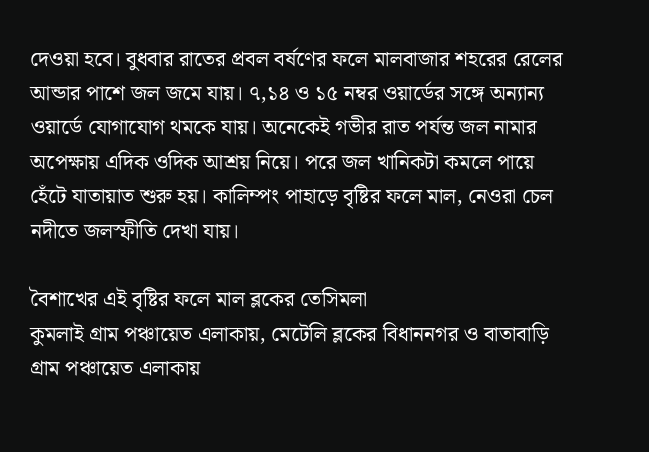দেওয়া হবে। বুধবার রাতের প্রবল বর্ষণের ফলে মালবাজার শহরের রেলের আন্ডার পাশে জল জমে যায়। ৭,১৪ ও ১৫ নম্বর ওয়ার্ডের সঙ্গে অন্যান্য ওয়ার্ডে যোগাযোগ থমকে যায়। অনেকেই গভীর রাত পর্যন্ত জল নামার অপেক্ষায় এদিক ওদিক আশ্রয় নিয়ে। পরে জল খানিকটা কমলে পায়ে হেঁটে যাতায়াত শুরু হয়। কালিম্পং পাহাড়ে বৃষ্টির ফলে মাল, নেওরা চেল নদীতে জলস্ফীতি দেখা যায়।

বৈশাখের এই বৃষ্টির ফলে মাল ব্লকের তেসিমলা
কুমলাই গ্রাম পঞ্চায়েত এলাকায়, মেটেলি ব্লকের বিধাননগর ও বাতাবাড়ি গ্রাম পঞ্চায়েত এলাকায়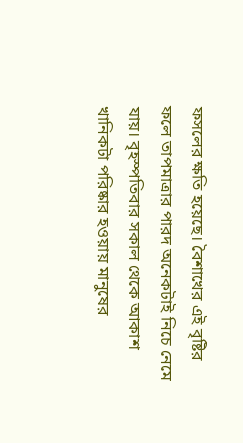ফসলের ক্ষতি হয়েছে। বৈশাখের এই বৃষ্টির ফলে তাপমাত্রার পারদ অনেকটাই নিচে নেমে যায়। বৃহস্পতিবার সকাল থেকে আকাশ খানিকটা পরিষ্কার হওয়ায় মানুষের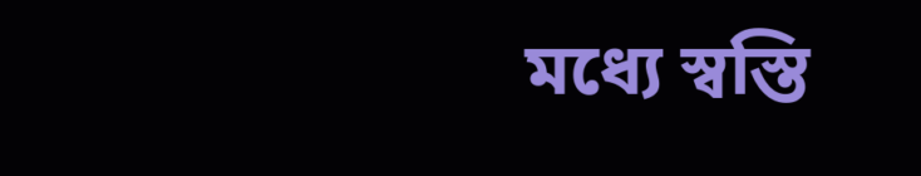মধ্যে স্বস্তি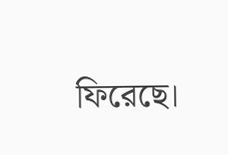ফিরেছে।